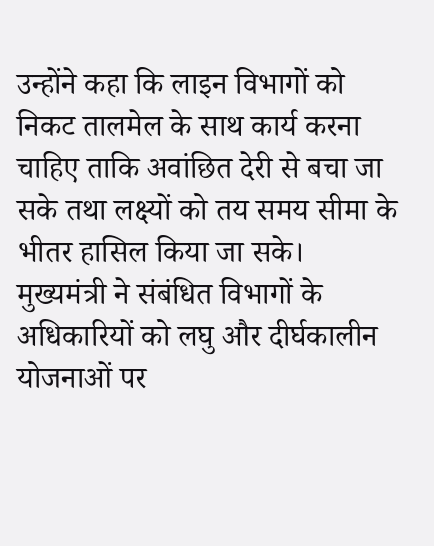उन्होंने कहा कि लाइन विभागों को निकट तालमेल के साथ कार्य करना चाहिए ताकि अवांछित देरी से बचा जा सके तथा लक्ष्यों को तय समय सीमा के भीतर हासिल किया जा सके।
मुख्यमंत्री ने संबंधित विभागों के अधिकारियों को लघु और दीर्घकालीन योजनाओं पर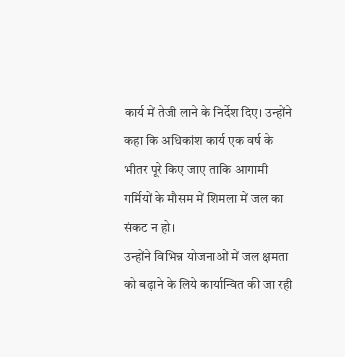कार्य में तेजी लाने के निर्देश दिए। उन्होंने कहा कि अधिकांश कार्य एक वर्ष के भीतर पूरे किए जाए ताकि आगामी गर्मियों के मौसम में शिमला में जल का संकट न हो।
उन्होंने विभिन्न योजनाओं में जल क्षमता को बढ़ाने के लिये कार्यान्वित की जा रही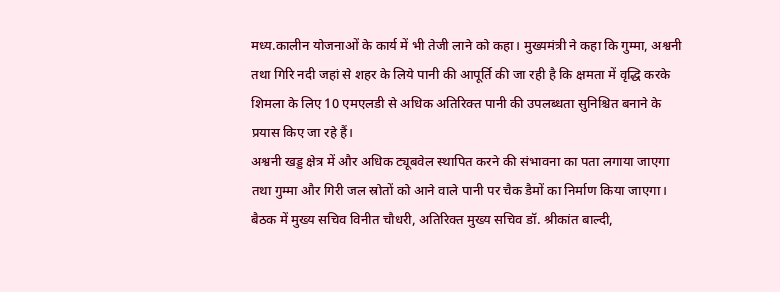मध्य.कालीन योजनाओं के कार्य में भी तेजी लाने को कहा। मुख्यमंत्री ने कहा कि गुम्मा, अश्वनी
तथा गिरि नदी जहां से शहर के लिये पानी की आपूर्ति की जा रही है कि क्षमता में वृद्धि करके शिमला के लिए 10 एमएलडी से अधिक अतिरिक्त पानी की उपलब्धता सुनिश्चित बनाने के प्रयास किए जा रहे हैं।
अश्वनी खड्ड क्षेत्र में और अधिक ट्यूबवेल स्थापित करने की संभावना का पता लगाया जाएगा तथा गुम्मा और गिरी जल स्रोतों को आने वाले पानी पर चैक डैमों का निर्माण किया जाएगा।
बैठक में मुख्य सचिव विनीत चौधरी, अतिरिक्त मुख्य सचिव डॉ. श्रीकांत बाल्दी,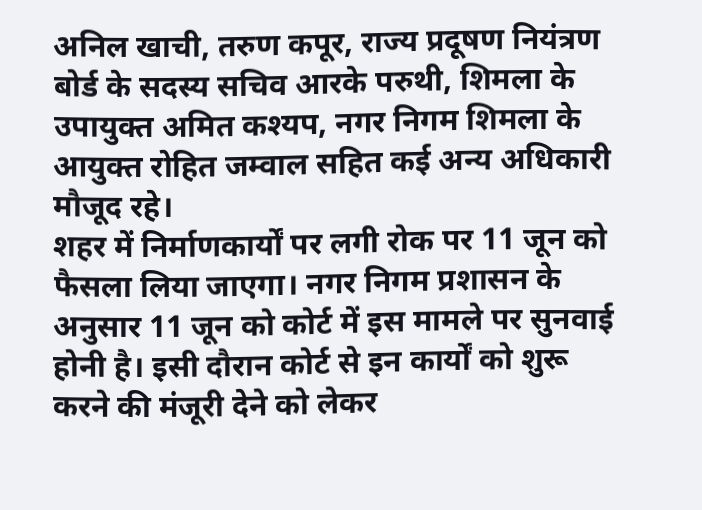अनिल खाची, तरुण कपूर, राज्य प्रदूषण नियंत्रण बोर्ड के सदस्य सचिव आरके परुथी, शिमला के उपायुक्त अमित कश्यप, नगर निगम शिमला के आयुक्त रोहित जम्वाल सहित कई अन्य अधिकारी मौजूद रहे।
शहर में निर्माणकार्यों पर लगी रोक पर 11 जून को फैसला लिया जाएगा। नगर निगम प्रशासन के अनुसार 11 जून को कोर्ट में इस मामले पर सुनवाई होनी है। इसी दौरान कोर्ट से इन कार्यों को शुरू करने की मंजूरी देने को लेकर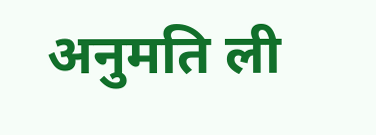अनुमति ली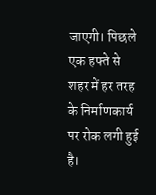जाएगी। पिछले एक हफ्ते से शहर में हर तरह के निर्माणकार्य पर रोक लगी हुई है।